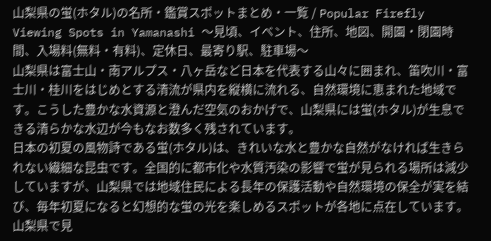山梨県の蛍(ホタル)の名所・鑑賞スポットまとめ・一覧 / Popular Firefly Viewing Spots in Yamanashi 〜見頃、イベント、住所、地図、開園・閉園時間、入場料(無料・有料)、定休日、最寄り駅、駐車場〜
山梨県は富士山・南アルプス・八ヶ岳など日本を代表する山々に囲まれ、笛吹川・富士川・桂川をはじめとする清流が県内を縦横に流れる、自然環境に恵まれた地域です。こうした豊かな水資源と澄んだ空気のおかげで、山梨県には蛍(ホタル)が生息できる清らかな水辺が今もなお数多く残されています。
日本の初夏の風物詩である蛍(ホタル)は、きれいな水と豊かな自然がなければ生きられない繊細な昆虫です。全国的に都市化や水質汚染の影響で蛍が見られる場所は減少していますが、山梨県では地域住民による長年の保護活動や自然環境の保全が実を結び、毎年初夏になると幻想的な蛍の光を楽しめるスポットが各地に点在しています。
山梨県で見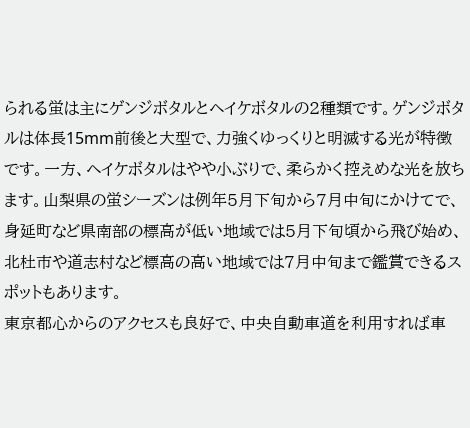られる蛍は主にゲンジボタルとヘイケボタルの2種類です。ゲンジボタルは体長15mm前後と大型で、力強くゆっくりと明滅する光が特徴です。一方、ヘイケボタルはやや小ぶりで、柔らかく控えめな光を放ちます。山梨県の蛍シーズンは例年5月下旬から7月中旬にかけてで、身延町など県南部の標高が低い地域では5月下旬頃から飛び始め、北杜市や道志村など標高の高い地域では7月中旬まで鑑賞できるスポットもあります。
東京都心からのアクセスも良好で、中央自動車道を利用すれば車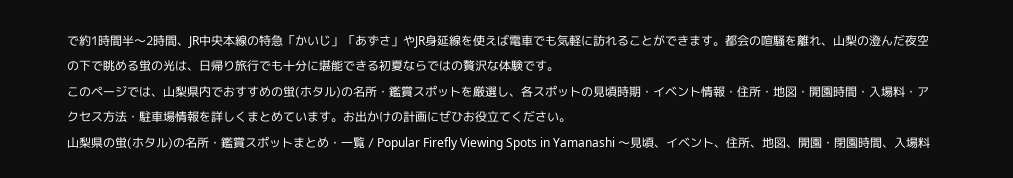で約1時間半〜2時間、JR中央本線の特急「かいじ」「あずさ」やJR身延線を使えば電車でも気軽に訪れることができます。都会の喧騒を離れ、山梨の澄んだ夜空の下で眺める蛍の光は、日帰り旅行でも十分に堪能できる初夏ならではの贅沢な体験です。
このページでは、山梨県内でおすすめの蛍(ホタル)の名所・鑑賞スポットを厳選し、各スポットの見頃時期・イベント情報・住所・地図・開園時間・入場料・アクセス方法・駐車場情報を詳しくまとめています。お出かけの計画にぜひお役立てください。
山梨県の蛍(ホタル)の名所・鑑賞スポットまとめ・一覧 / Popular Firefly Viewing Spots in Yamanashi 〜見頃、イベント、住所、地図、開園・閉園時間、入場料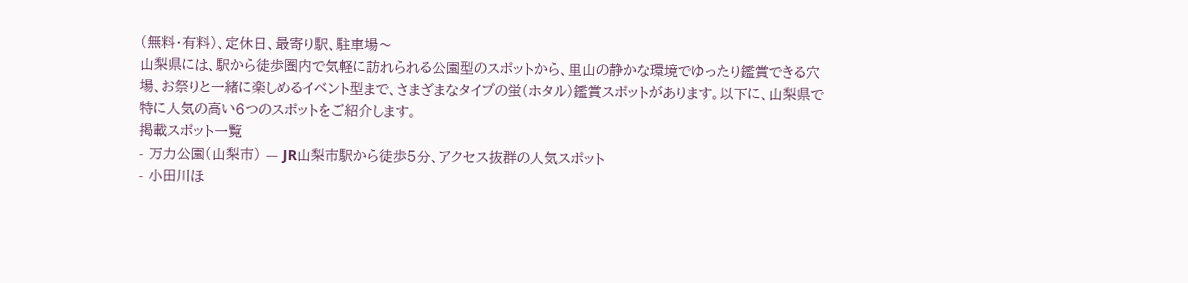(無料・有料)、定休日、最寄り駅、駐車場〜
山梨県には、駅から徒歩圏内で気軽に訪れられる公園型のスポットから、里山の静かな環境でゆったり鑑賞できる穴場、お祭りと一緒に楽しめるイベント型まで、さまざまなタイプの蛍(ホタル)鑑賞スポットがあります。以下に、山梨県で特に人気の高い6つのスポットをご紹介します。
掲載スポット一覧
- 万力公園(山梨市) — JR山梨市駅から徒歩5分、アクセス抜群の人気スポット
- 小田川ほ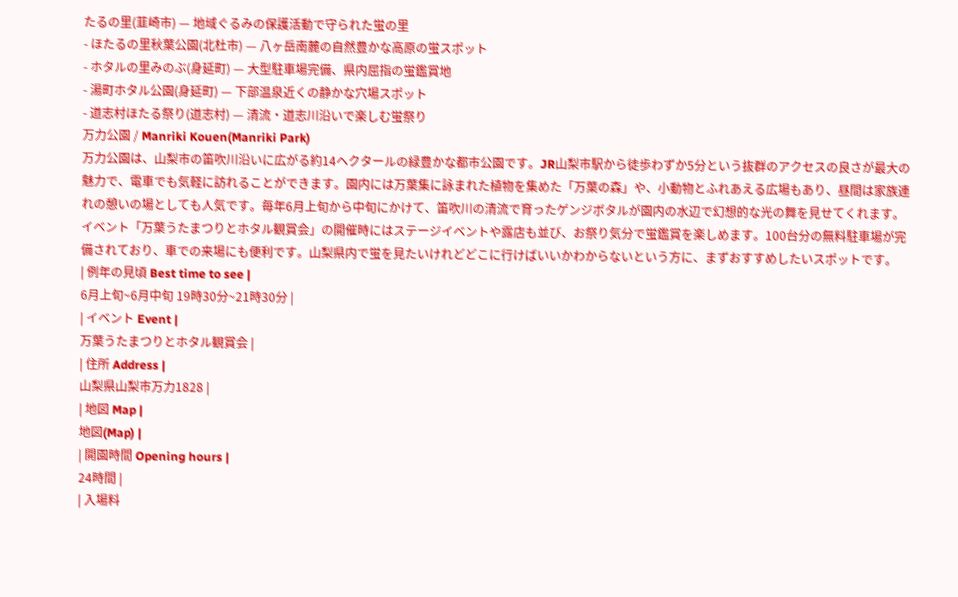たるの里(韮崎市) — 地域ぐるみの保護活動で守られた蛍の里
- ほたるの里秋葉公園(北杜市) — 八ヶ岳南麓の自然豊かな高原の蛍スポット
- ホタルの里みのぶ(身延町) — 大型駐車場完備、県内屈指の蛍鑑賞地
- 湯町ホタル公園(身延町) — 下部温泉近くの静かな穴場スポット
- 道志村ほたる祭り(道志村) — 清流・道志川沿いで楽しむ蛍祭り
万力公園 / Manriki Kouen(Manriki Park)
万力公園は、山梨市の笛吹川沿いに広がる約14ヘクタールの緑豊かな都市公園です。JR山梨市駅から徒歩わずか5分という抜群のアクセスの良さが最大の魅力で、電車でも気軽に訪れることができます。園内には万葉集に詠まれた植物を集めた「万葉の森」や、小動物とふれあえる広場もあり、昼間は家族連れの憩いの場としても人気です。毎年6月上旬から中旬にかけて、笛吹川の清流で育ったゲンジボタルが園内の水辺で幻想的な光の舞を見せてくれます。イベント「万葉うたまつりとホタル観賞会」の開催時にはステージイベントや露店も並び、お祭り気分で蛍鑑賞を楽しめます。100台分の無料駐車場が完備されており、車での来場にも便利です。山梨県内で蛍を見たいけれどどこに行けばいいかわからないという方に、まずおすすめしたいスポットです。
| 例年の見頃 Best time to see |
6月上旬~6月中旬 19時30分~21時30分 |
| イベント Event |
万葉うたまつりとホタル観賞会 |
| 住所 Address |
山梨県山梨市万力1828 |
| 地図 Map |
地図(Map) |
| 開園時間 Opening hours |
24時間 |
| 入場料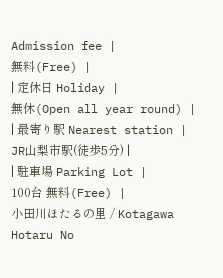Admission fee |
無料(Free) |
| 定休日 Holiday |
無休(Open all year round) |
| 最寄り駅 Nearest station |
JR山梨市駅(徒歩5分) |
| 駐車場 Parking Lot |
100台 無料(Free) |
小田川ほたるの里 / Kotagawa Hotaru No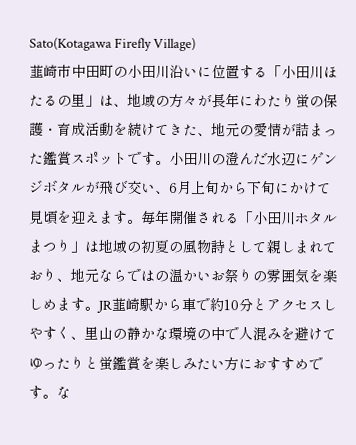Sato(Kotagawa Firefly Village)
韮崎市中田町の小田川沿いに位置する「小田川ほたるの里」は、地域の方々が長年にわたり蛍の保護・育成活動を続けてきた、地元の愛情が詰まった鑑賞スポットです。小田川の澄んだ水辺にゲンジボタルが飛び交い、6月上旬から下旬にかけて見頃を迎えます。毎年開催される「小田川ホタルまつり」は地域の初夏の風物詩として親しまれており、地元ならではの温かいお祭りの雰囲気を楽しめます。JR韮崎駅から車で約10分とアクセスしやすく、里山の静かな環境の中で人混みを避けてゆったりと蛍鑑賞を楽しみたい方におすすめです。な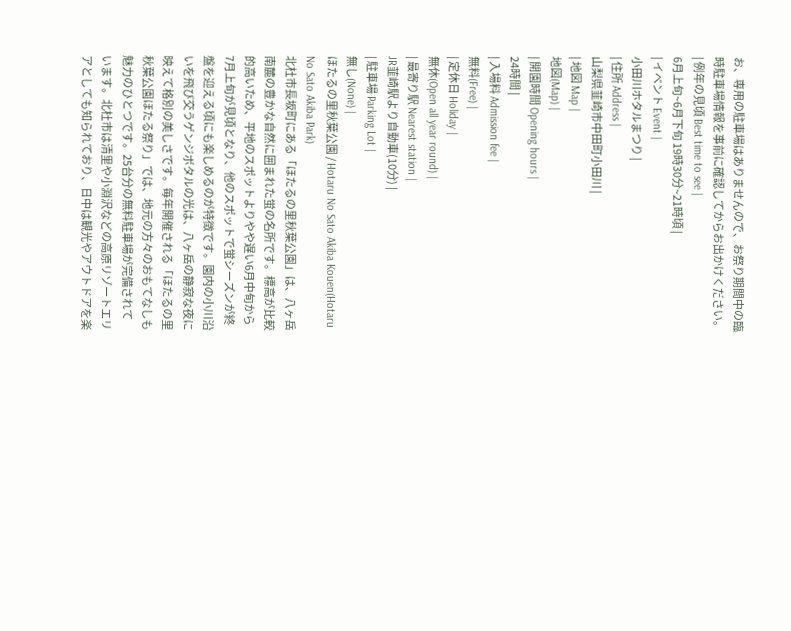お、専用の駐車場はありませんので、お祭り期間中の臨時駐車場情報を事前に確認してからお出かけください。
| 例年の見頃 Best time to see |
6月上旬~6月下旬 19時30分~21時頃 |
| イベント Event |
小田川ホタルまつり |
| 住所 Address |
山梨県韮崎市中田町小田川 |
| 地図 Map |
地図(Map) |
| 開園時間 Opening hours |
24時間 |
| 入場料 Admission fee |
無料(Free) |
| 定休日 Holiday |
無休(Open all year round) |
| 最寄り駅 Nearest station |
JR韮崎駅より自動車(10分) |
| 駐車場 Parking Lot |
無し(None) |
ほたるの里秋葉公園 / Hotaru No Sato Akiba Kouen(Hotaru No Sato Akiba Park)
北杜市長坂町にある「ほたるの里秋葉公園」は、八ヶ岳南麓の豊かな自然に囲まれた蛍の名所です。標高が比較的高いため、平地のスポットよりやや遅い6月中旬から7月上旬が見頃となり、他のスポットで蛍シーズンが終盤を迎える頃にも楽しめるのが特徴です。園内の小川沿いを飛び交うゲンジボタルの光は、八ヶ岳の静寂な夜に映えて格別の美しさです。毎年開催される「ほたるの里秋葉公園ほたる祭り」では、地元の方々のおもてなしも魅力のひとつです。25台分の無料駐車場が完備されています。北杜市は清里や小淵沢などの高原リゾートエリアとしても知られており、日中は観光やアウトドアを楽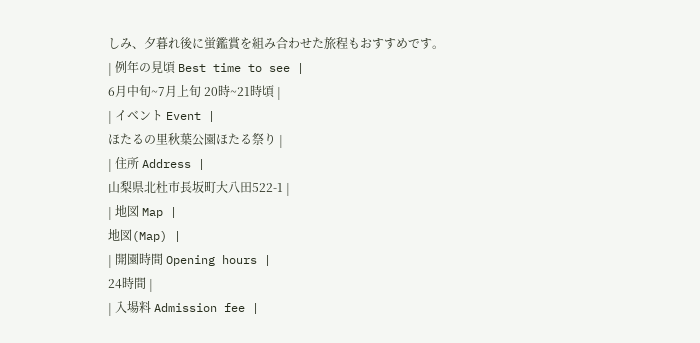しみ、夕暮れ後に蛍鑑賞を組み合わせた旅程もおすすめです。
| 例年の見頃 Best time to see |
6月中旬~7月上旬 20時~21時頃 |
| イベント Event |
ほたるの里秋葉公園ほたる祭り |
| 住所 Address |
山梨県北杜市長坂町大八田522-1 |
| 地図 Map |
地図(Map) |
| 開園時間 Opening hours |
24時間 |
| 入場料 Admission fee |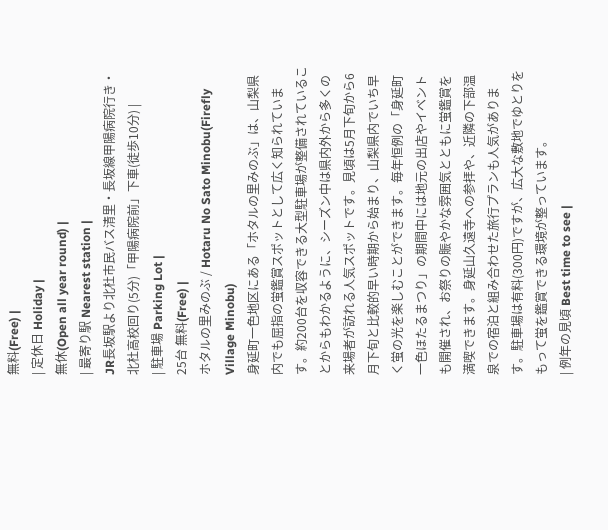無料(Free) |
| 定休日 Holiday |
無休(Open all year round) |
| 最寄り駅 Nearest station |
JR長坂駅より北杜市民バス清里・長坂線甲陽病院行き・北杜高校回り(5分)「甲陽病院前」下車(徒歩10分) |
| 駐車場 Parking Lot |
25台 無料(Free) |
ホタルの里みのぶ / Hotaru No Sato Minobu(Firefly Village Minobu)
身延町一色地区にある「ホタルの里みのぶ」は、山梨県内でも屈指の蛍鑑賞スポットとして広く知られています。約200台を収容できる大型駐車場が整備されていることからもわかるように、シーズン中は県内外から多くの来場者が訪れる人気スポットです。見頃は5月下旬から6月下旬と比較的早い時期から始まり、山梨県内でいち早く蛍の光を楽しむことができます。毎年恒例の「身延町一色ほたるまつり」の期間中には地元の出店やイベントも開催され、お祭りの賑やかな雰囲気とともに蛍鑑賞を満喫できます。身延山久遠寺への参拝や、近隣の下部温泉での宿泊と組み合わせた旅行プランも人気があります。駐車場は有料(300円)ですが、広大な敷地でゆとりをもって蛍を鑑賞できる環境が整っています。
| 例年の見頃 Best time to see |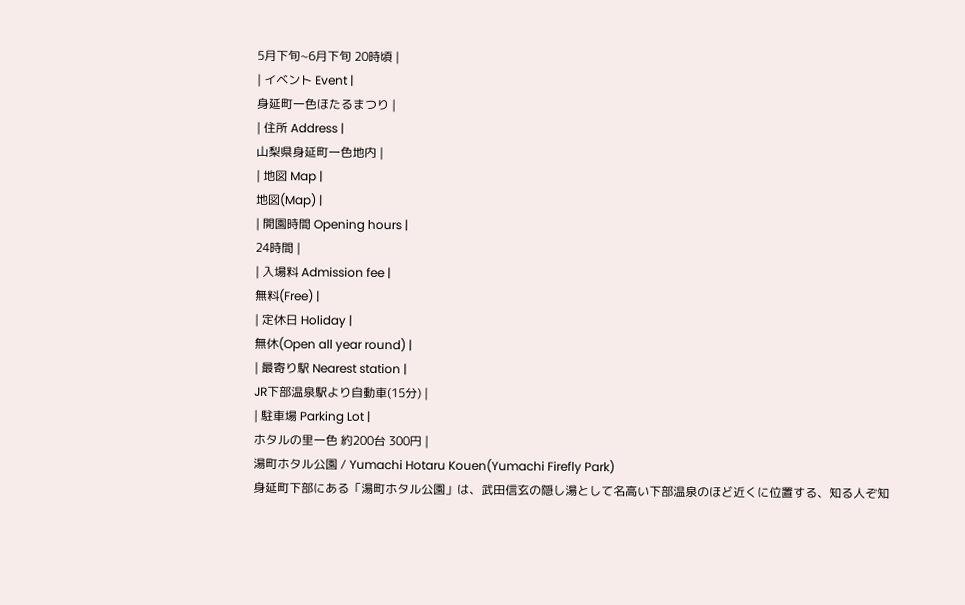5月下旬~6月下旬 20時頃 |
| イベント Event |
身延町一色ほたるまつり |
| 住所 Address |
山梨県身延町一色地内 |
| 地図 Map |
地図(Map) |
| 開園時間 Opening hours |
24時間 |
| 入場料 Admission fee |
無料(Free) |
| 定休日 Holiday |
無休(Open all year round) |
| 最寄り駅 Nearest station |
JR下部温泉駅より自動車(15分) |
| 駐車場 Parking Lot |
ホタルの里一色 約200台 300円 |
湯町ホタル公園 / Yumachi Hotaru Kouen(Yumachi Firefly Park)
身延町下部にある「湯町ホタル公園」は、武田信玄の隠し湯として名高い下部温泉のほど近くに位置する、知る人ぞ知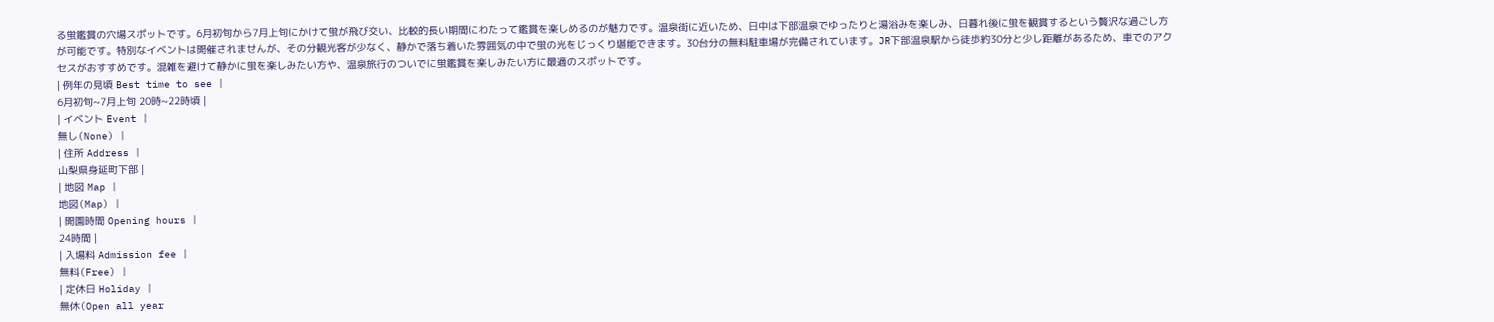る蛍鑑賞の穴場スポットです。6月初旬から7月上旬にかけて蛍が飛び交い、比較的長い期間にわたって鑑賞を楽しめるのが魅力です。温泉街に近いため、日中は下部温泉でゆったりと湯浴みを楽しみ、日暮れ後に蛍を観賞するという贅沢な過ごし方が可能です。特別なイベントは開催されませんが、その分観光客が少なく、静かで落ち着いた雰囲気の中で蛍の光をじっくり堪能できます。30台分の無料駐車場が完備されています。JR下部温泉駅から徒歩約30分と少し距離があるため、車でのアクセスがおすすめです。混雑を避けて静かに蛍を楽しみたい方や、温泉旅行のついでに蛍鑑賞を楽しみたい方に最適のスポットです。
| 例年の見頃 Best time to see |
6月初旬~7月上旬 20時~22時頃 |
| イベント Event |
無し(None) |
| 住所 Address |
山梨県身延町下部 |
| 地図 Map |
地図(Map) |
| 開園時間 Opening hours |
24時間 |
| 入場料 Admission fee |
無料(Free) |
| 定休日 Holiday |
無休(Open all year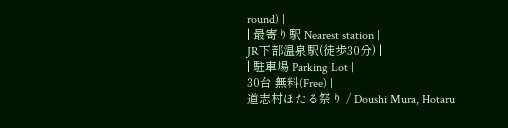round) |
| 最寄り駅 Nearest station |
JR下部温泉駅(徒歩30分) |
| 駐車場 Parking Lot |
30台 無料(Free) |
道志村ほたる祭り / Doushi Mura, Hotaru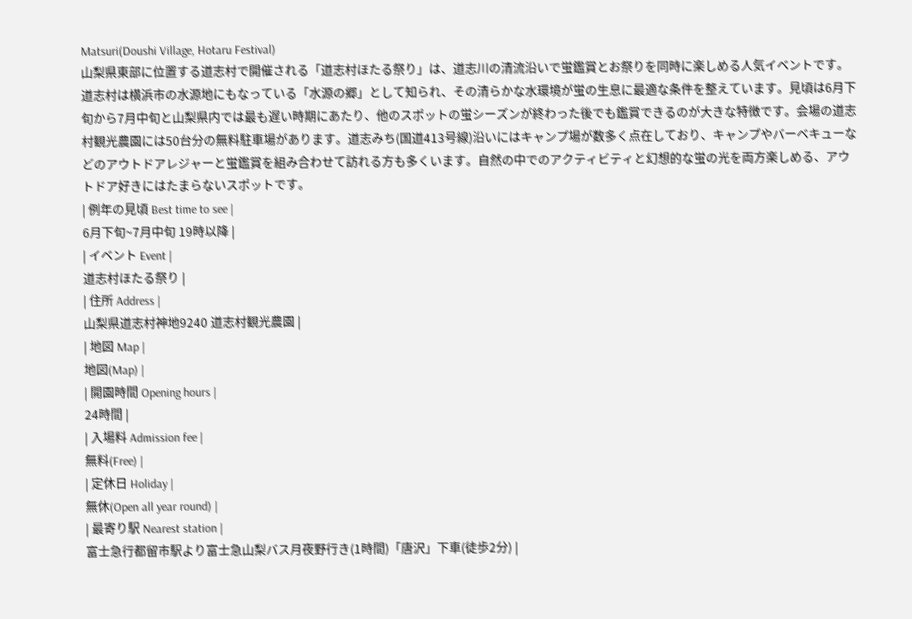Matsuri(Doushi Village, Hotaru Festival)
山梨県東部に位置する道志村で開催される「道志村ほたる祭り」は、道志川の清流沿いで蛍鑑賞とお祭りを同時に楽しめる人気イベントです。道志村は横浜市の水源地にもなっている「水源の郷」として知られ、その清らかな水環境が蛍の生息に最適な条件を整えています。見頃は6月下旬から7月中旬と山梨県内では最も遅い時期にあたり、他のスポットの蛍シーズンが終わった後でも鑑賞できるのが大きな特徴です。会場の道志村観光農園には50台分の無料駐車場があります。道志みち(国道413号線)沿いにはキャンプ場が数多く点在しており、キャンプやバーベキューなどのアウトドアレジャーと蛍鑑賞を組み合わせて訪れる方も多くいます。自然の中でのアクティビティと幻想的な蛍の光を両方楽しめる、アウトドア好きにはたまらないスポットです。
| 例年の見頃 Best time to see |
6月下旬~7月中旬 19時以降 |
| イベント Event |
道志村ほたる祭り |
| 住所 Address |
山梨県道志村神地9240 道志村観光農園 |
| 地図 Map |
地図(Map) |
| 開園時間 Opening hours |
24時間 |
| 入場料 Admission fee |
無料(Free) |
| 定休日 Holiday |
無休(Open all year round) |
| 最寄り駅 Nearest station |
富士急行都留市駅より富士急山梨バス月夜野行き(1時間)「唐沢」下車(徒歩2分) |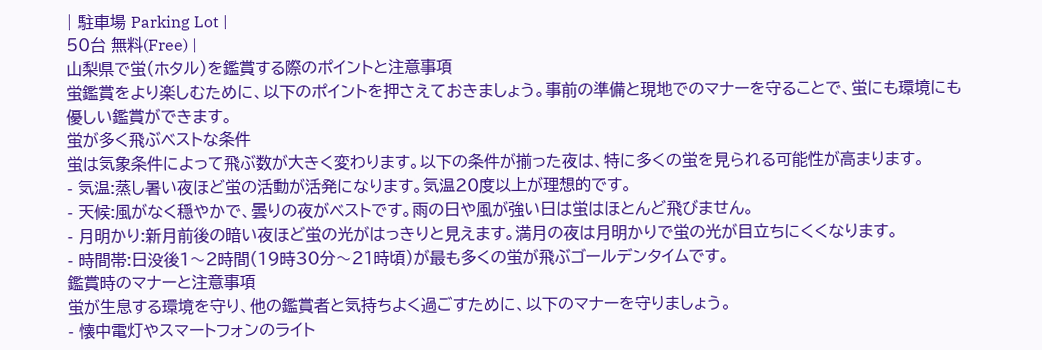| 駐車場 Parking Lot |
50台 無料(Free) |
山梨県で蛍(ホタル)を鑑賞する際のポイントと注意事項
蛍鑑賞をより楽しむために、以下のポイントを押さえておきましょう。事前の準備と現地でのマナーを守ることで、蛍にも環境にも優しい鑑賞ができます。
蛍が多く飛ぶベストな条件
蛍は気象条件によって飛ぶ数が大きく変わります。以下の条件が揃った夜は、特に多くの蛍を見られる可能性が高まります。
- 気温:蒸し暑い夜ほど蛍の活動が活発になります。気温20度以上が理想的です。
- 天候:風がなく穏やかで、曇りの夜がベストです。雨の日や風が強い日は蛍はほとんど飛びません。
- 月明かり:新月前後の暗い夜ほど蛍の光がはっきりと見えます。満月の夜は月明かりで蛍の光が目立ちにくくなります。
- 時間帯:日没後1〜2時間(19時30分〜21時頃)が最も多くの蛍が飛ぶゴールデンタイムです。
鑑賞時のマナーと注意事項
蛍が生息する環境を守り、他の鑑賞者と気持ちよく過ごすために、以下のマナーを守りましょう。
- 懐中電灯やスマートフォンのライト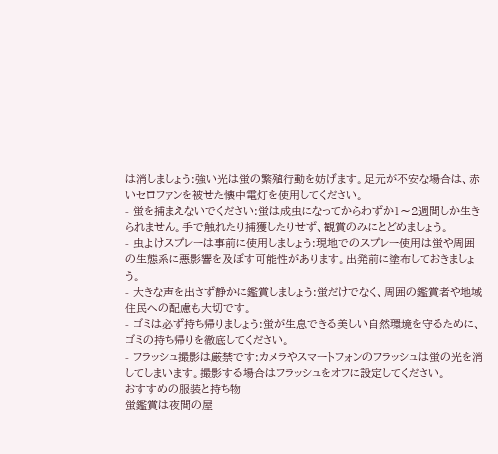は消しましょう:強い光は蛍の繁殖行動を妨げます。足元が不安な場合は、赤いセロファンを被せた懐中電灯を使用してください。
- 蛍を捕まえないでください:蛍は成虫になってからわずか1〜2週間しか生きられません。手で触れたり捕獲したりせず、観賞のみにとどめましょう。
- 虫よけスプレーは事前に使用しましょう:現地でのスプレー使用は蛍や周囲の生態系に悪影響を及ぼす可能性があります。出発前に塗布しておきましょう。
- 大きな声を出さず静かに鑑賞しましょう:蛍だけでなく、周囲の鑑賞者や地域住民への配慮も大切です。
- ゴミは必ず持ち帰りましょう:蛍が生息できる美しい自然環境を守るために、ゴミの持ち帰りを徹底してください。
- フラッシュ撮影は厳禁です:カメラやスマートフォンのフラッシュは蛍の光を消してしまいます。撮影する場合はフラッシュをオフに設定してください。
おすすめの服装と持ち物
蛍鑑賞は夜間の屋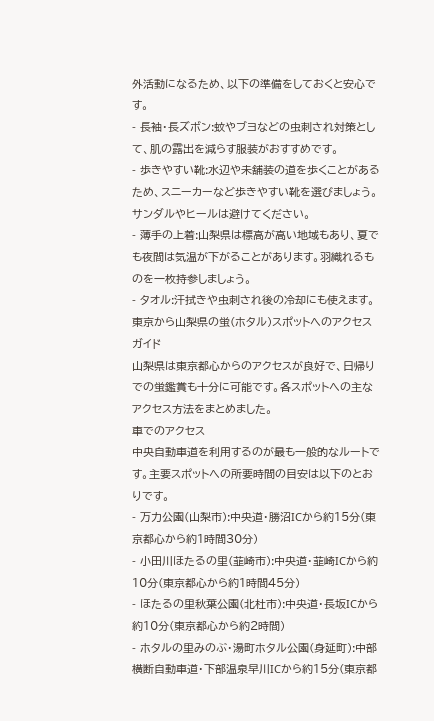外活動になるため、以下の準備をしておくと安心です。
- 長袖・長ズボン:蚊やブヨなどの虫刺され対策として、肌の露出を減らす服装がおすすめです。
- 歩きやすい靴:水辺や未舗装の道を歩くことがあるため、スニーカーなど歩きやすい靴を選びましょう。サンダルやヒールは避けてください。
- 薄手の上着:山梨県は標高が高い地域もあり、夏でも夜間は気温が下がることがあります。羽織れるものを一枚持参しましょう。
- タオル:汗拭きや虫刺され後の冷却にも使えます。
東京から山梨県の蛍(ホタル)スポットへのアクセスガイド
山梨県は東京都心からのアクセスが良好で、日帰りでの蛍鑑賞も十分に可能です。各スポットへの主なアクセス方法をまとめました。
車でのアクセス
中央自動車道を利用するのが最も一般的なルートです。主要スポットへの所要時間の目安は以下のとおりです。
- 万力公園(山梨市):中央道・勝沼ICから約15分(東京都心から約1時間30分)
- 小田川ほたるの里(韮崎市):中央道・韮崎ICから約10分(東京都心から約1時間45分)
- ほたるの里秋葉公園(北杜市):中央道・長坂ICから約10分(東京都心から約2時間)
- ホタルの里みのぶ・湯町ホタル公園(身延町):中部横断自動車道・下部温泉早川ICから約15分(東京都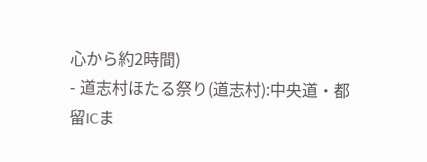心から約2時間)
- 道志村ほたる祭り(道志村):中央道・都留ICま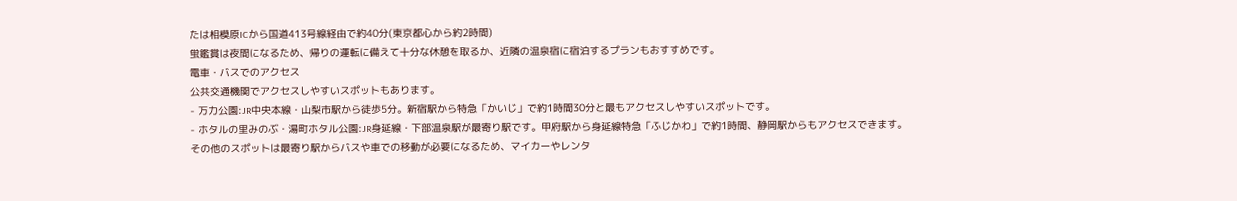たは相模原ICから国道413号線経由で約40分(東京都心から約2時間)
蛍鑑賞は夜間になるため、帰りの運転に備えて十分な休憩を取るか、近隣の温泉宿に宿泊するプランもおすすめです。
電車・バスでのアクセス
公共交通機関でアクセスしやすいスポットもあります。
- 万力公園:JR中央本線・山梨市駅から徒歩5分。新宿駅から特急「かいじ」で約1時間30分と最もアクセスしやすいスポットです。
- ホタルの里みのぶ・湯町ホタル公園:JR身延線・下部温泉駅が最寄り駅です。甲府駅から身延線特急「ふじかわ」で約1時間、静岡駅からもアクセスできます。
その他のスポットは最寄り駅からバスや車での移動が必要になるため、マイカーやレンタ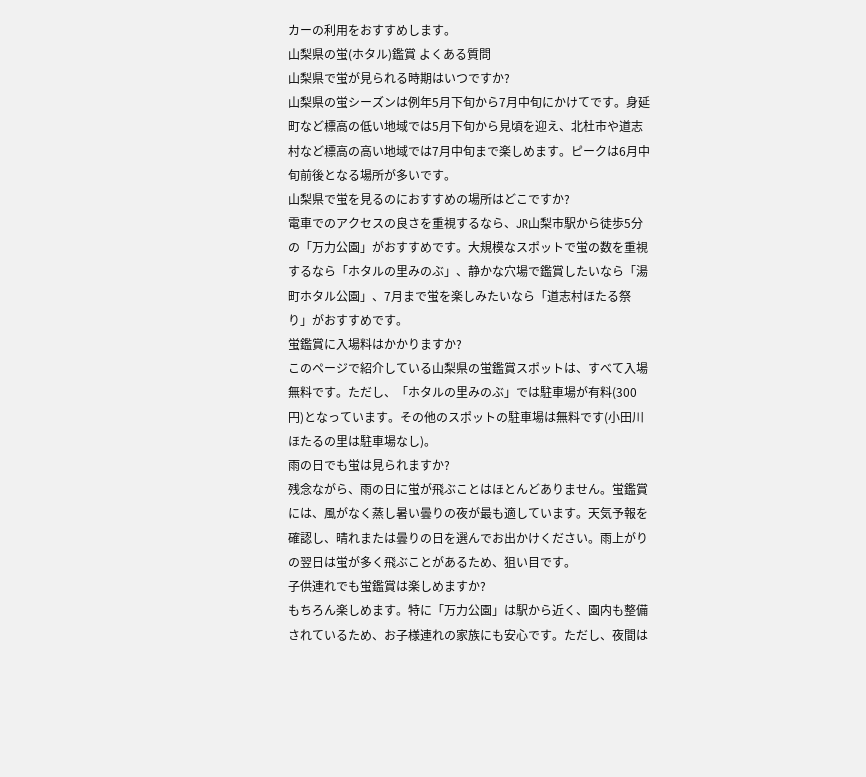カーの利用をおすすめします。
山梨県の蛍(ホタル)鑑賞 よくある質問
山梨県で蛍が見られる時期はいつですか?
山梨県の蛍シーズンは例年5月下旬から7月中旬にかけてです。身延町など標高の低い地域では5月下旬から見頃を迎え、北杜市や道志村など標高の高い地域では7月中旬まで楽しめます。ピークは6月中旬前後となる場所が多いです。
山梨県で蛍を見るのにおすすめの場所はどこですか?
電車でのアクセスの良さを重視するなら、JR山梨市駅から徒歩5分の「万力公園」がおすすめです。大規模なスポットで蛍の数を重視するなら「ホタルの里みのぶ」、静かな穴場で鑑賞したいなら「湯町ホタル公園」、7月まで蛍を楽しみたいなら「道志村ほたる祭り」がおすすめです。
蛍鑑賞に入場料はかかりますか?
このページで紹介している山梨県の蛍鑑賞スポットは、すべて入場無料です。ただし、「ホタルの里みのぶ」では駐車場が有料(300円)となっています。その他のスポットの駐車場は無料です(小田川ほたるの里は駐車場なし)。
雨の日でも蛍は見られますか?
残念ながら、雨の日に蛍が飛ぶことはほとんどありません。蛍鑑賞には、風がなく蒸し暑い曇りの夜が最も適しています。天気予報を確認し、晴れまたは曇りの日を選んでお出かけください。雨上がりの翌日は蛍が多く飛ぶことがあるため、狙い目です。
子供連れでも蛍鑑賞は楽しめますか?
もちろん楽しめます。特に「万力公園」は駅から近く、園内も整備されているため、お子様連れの家族にも安心です。ただし、夜間は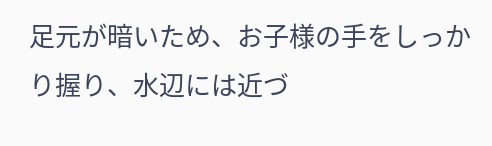足元が暗いため、お子様の手をしっかり握り、水辺には近づ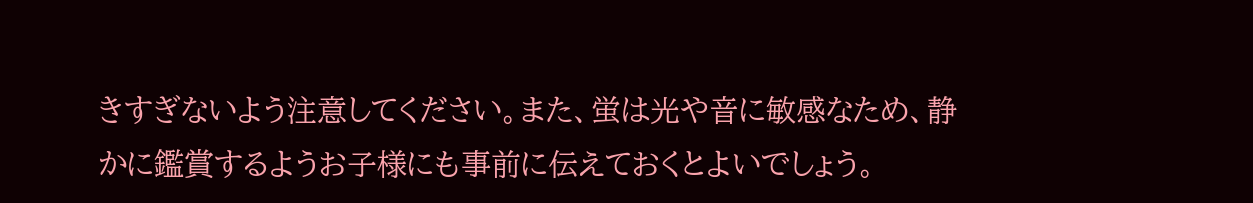きすぎないよう注意してください。また、蛍は光や音に敏感なため、静かに鑑賞するようお子様にも事前に伝えておくとよいでしょう。